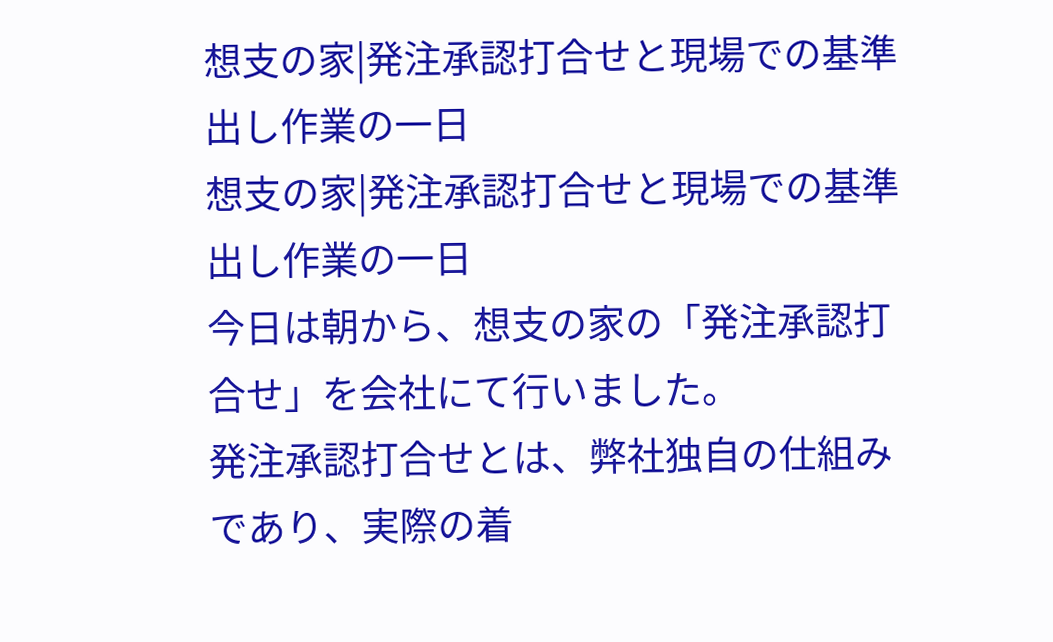想支の家|発注承認打合せと現場での基準出し作業の一日
想支の家|発注承認打合せと現場での基準出し作業の一日
今日は朝から、想支の家の「発注承認打合せ」を会社にて行いました。
発注承認打合せとは、弊社独自の仕組みであり、実際の着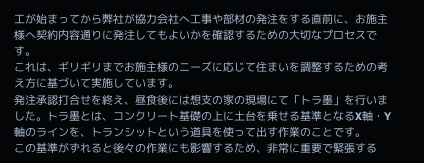工が始まってから弊社が協力会社へ工事や部材の発注をする直前に、お施主様へ契約内容通りに発注してもよいかを確認するための大切なプロセスです。
これは、ギリギリまでお施主様のニーズに応じて住まいを調整するための考え方に基づいて実施しています。
発注承認打合せを終え、昼食後には想支の家の現場にて「トラ墨」を行いました。トラ墨とは、コンクリート基礎の上に土台を乗せる基準となるX軸・Y軸のラインを、トランシットという道具を使って出す作業のことです。
この基準がずれると後々の作業にも影響するため、非常に重要で緊張する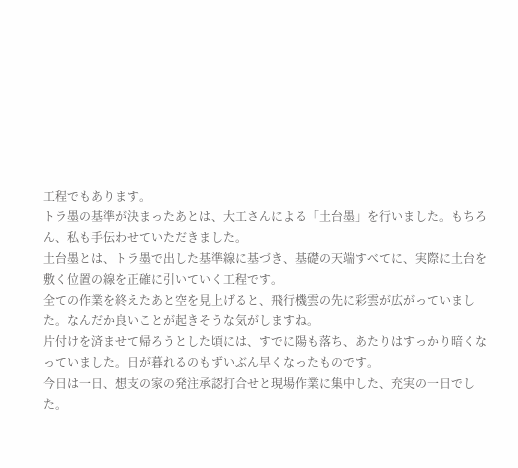工程でもあります。
トラ墨の基準が決まったあとは、大工さんによる「土台墨」を行いました。もちろん、私も手伝わせていただきました。
土台墨とは、トラ墨で出した基準線に基づき、基礎の天端すべてに、実際に土台を敷く位置の線を正確に引いていく工程です。
全ての作業を終えたあと空を見上げると、飛行機雲の先に彩雲が広がっていました。なんだか良いことが起きそうな気がしますね。
片付けを済ませて帰ろうとした頃には、すでに陽も落ち、あたりはすっかり暗くなっていました。日が暮れるのもずいぶん早くなったものです。
今日は一日、想支の家の発注承認打合せと現場作業に集中した、充実の一日でした。